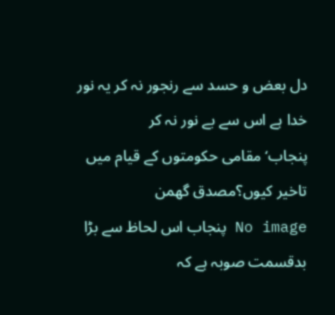دل بعض و حسد سے رنجور نہ کر یہ نور خدا ہے اس سے بے نور نہ کر
پنجاب‘ مقامی حکومتوں کے قیام میں تاخیر کیوں؟مصدق گھمن
No image پنجاب اس لحاظ سے بڑا بدقسمت صوبہ ہے کہ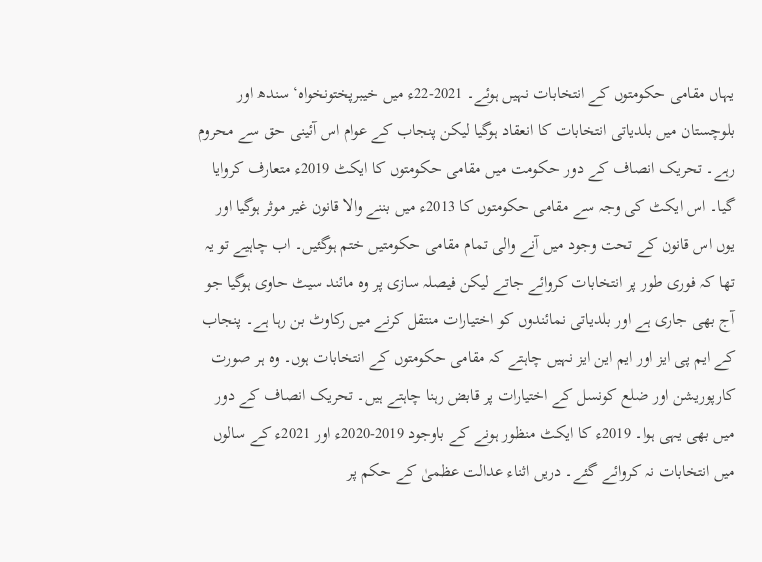یہاں مقامی حکومتوں کے انتخابات نہیں ہوئے۔ 2021-22ء میں خیبرپختونخواہ‘ سندھ اور بلوچستان میں بلدیاتی انتخابات کا انعقاد ہوگیا لیکن پنجاب کے عوام اس آئینی حق سے محروم رہے۔ تحریک انصاف کے دور حکومت میں مقامی حکومتوں کا ایکٹ 2019ء متعارف کروایا گیا۔ اس ایکٹ کی وجہ سے مقامی حکومتوں کا 2013ء میں بننے والا قانون غیر موثر ہوگیا اور یوں اس قانون کے تحت وجود میں آنے والی تمام مقامی حکومتیں ختم ہوگئیں۔ اب چاہیے تو یہ تھا کہ فوری طور پر انتخابات کروائے جاتے لیکن فیصلہ سازی پر وہ مائند سیٹ حاوی ہوگیا جو آج بھی جاری ہے اور بلدیاتی نمائندوں کو اختیارات منتقل کرنے میں رکاوٹ بن رہا ہے۔ پنجاب کے ایم پی ایز اور ایم این ایز نہیں چاہتے کہ مقامی حکومتوں کے انتخابات ہوں۔ وہ ہر صورت کارپوریشن اور ضلع کونسل کے اختیارات پر قابض رہنا چاہتے ہیں۔ تحریک انصاف کے دور میں بھی یہی ہوا۔ 2019ء کا ایکٹ منظور ہونے کے باوجود 2019-2020ء اور 2021ء کے سالوں میں انتخابات نہ کروائے گئے۔ دریں اثناء عدالت عظمیٰ کے حکم پر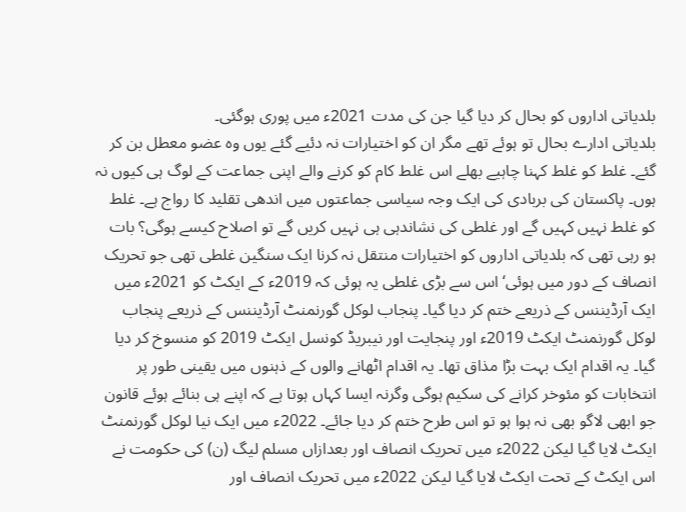بلدیاتی اداروں کو بحال کر دیا گیا جن کی مدت 2021ء میں پوری ہوگئی۔
بلدیاتی ادارے بحال تو ہوئے تھے مگر ان کو اختیارات نہ دئیے گئے یوں وہ عضو معطل بن کر گئے۔ غلط کو غلط کہنا چاہیے بھلے اس غلط کام کو کرنے والے اپنی جماعت کے لوگ ہی کیوں نہ ہوں۔ پاکستان کی بربادی کی ایک وجہ سیاسی جماعتوں میں اندھی تقلید کا رواج ہے۔ غلط کو غلط نہیں کہیں گے اور غلطی کی نشاندہی ہی نہیں کریں گے تو اصلاح کیسے ہوگی؟ بات ہو رہی تھی کہ بلدیاتی اداروں کو اختیارات منتقل نہ کرنا ایک سنگین غلطی تھی جو تحریک انصاف کے دور میں ہوئی‘ اس سے بڑی غلطی یہ ہوئی کہ 2019ء کے ایکٹ کو 2021ء میں ایک آرڈیننس کے ذریعے ختم کر دیا گیا۔ پنجاب لوکل گورنمنٹ آرڈیننس کے ذریعے پنجاب لوکل گورنمنٹ ایکٹ 2019ء اور پنجایت اور نیبریڈ کونسل ایکٹ 2019 کو منسوخ کر دیا گیا۔ یہ اقدام ایک بہت بڑا مذاق تھا۔ یہ اقدام اٹھانے والوں کے ذہنوں میں یقینی طور پر انتخابات کو مئوخر کرانے کی سکیم ہوگی وگرنہ ایسا کہاں ہوتا ہے کہ اپنے ہی بنائے ہوئے قانون جو ابھی لاگو بھی نہ ہوا ہو تو اس طرح ختم کر دیا جائے۔ 2022ء میں ایک نیا لوکل گورنمنٹ ایکٹ لایا گیا لیکن 2022ء میں تحریک انصاف اور بعدازاں مسلم لیگ (ن) کی حکومت نے اس ایکٹ کے تحت ایکٹ لایا گیا لیکن 2022ء میں تحریک انصاف اور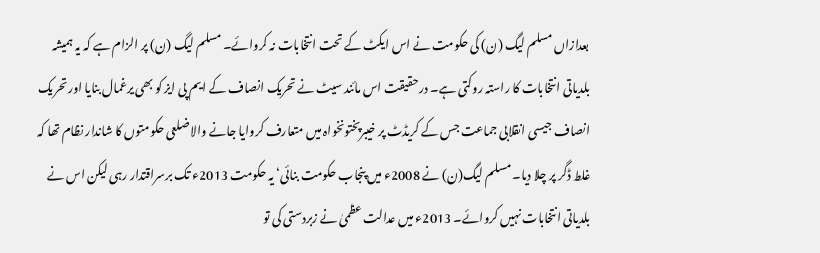بعدازاں مسلم لیگ (ن) کی حکومت نے اس ایکٹ کے تحت انتخابات نہ کروائے۔ مسلم لیگ (ن) پر الزام ہے کہ یہ ہمیشہ بلدیاتی انتخابات کا راستہ روکتی ہے۔ درحقیقت اس مائند سیٹ نے تحریک انصاف کے ایم پی ایز کو بھی یرغمال بنایا اور تحریک انصاف جیسی انقلابی جماعت جس کے کریڈٹ پر خیبرپختونخواہ میں متعارف کروایا جانے والا ضلعی حکومتوں کا شاندار نظام تھا کہ غلط ڈگر پر چلا دیا۔ مسلم لیگ(ن) نے 2008ء میں پنجاب حکومت بنائی‘ یہ حکومت 2013ء تک برسراقتدار رہی لیکن اس نے بلدیاتی انتخابات نہیں کروائے۔ 2013ء میں عدالت عظمیٰ نے زبردستی کی تو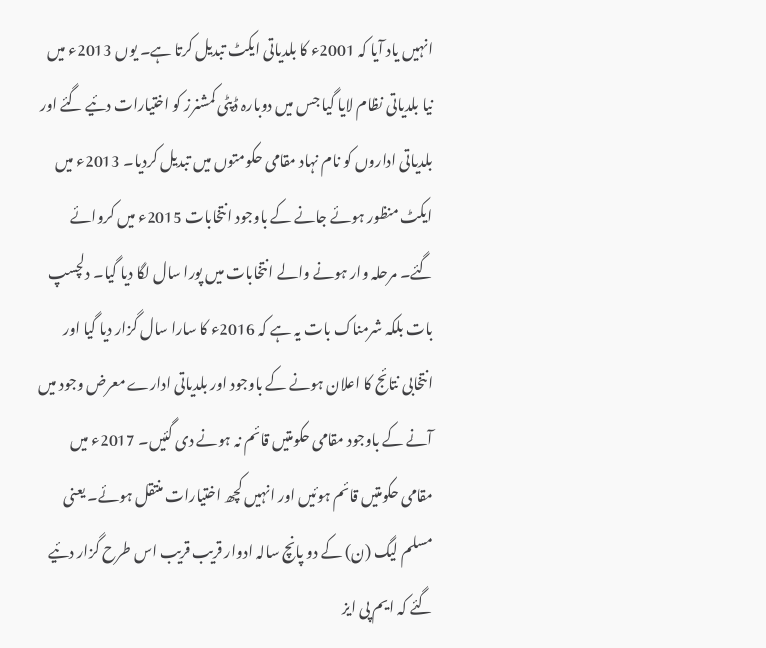انہیں یاد آیا کہ 2001ء کا بلدیاتی ایکٹ تبدیل کرتا ہے۔ یوں 2013ء میں نیا بلدیاتی نظام لایا گیا جس میں دوبارہ ڈپٹی کمشنرز کو اختیارات دئیے گئے اور بلدیاتی اداروں کو نام نہاد مقامی حکومتوں میں تبدیل کردیا۔ 2013ء میں ایکٹ منظور ہوئے جانے کے باوجود انتخابات 2015ء میں کروائے گئے۔ مرحلہ وار ہونے والے انتخابات میں پورا سال لگا دیا گیا۔ دلچسپ بات بلکہ شرمناک بات یہ ہے کہ 2016ء کا سارا سال گزار دیا گیا اور انتخابی نتائج کا اعلان ہونے کے باوجود اور بلدیاتی ادارے معرض وجود میں آنے کے باوجود مقامی حکومتیں قائم نہ ہونے دی گئیں۔ 2017ء میں مقامی حکومتیں قائم ہوئیں اور انہیں کچھ اختیارات منتقل ہوئے۔ یعنی مسلم لیگ (ن) کے دو پانچ سالہ ادوار قریب قریب اس طرح گزار دئیے گئے کہ ایم پی ایز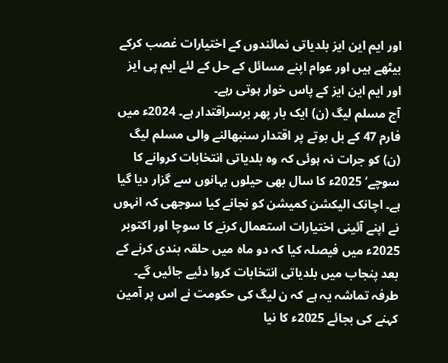اور ایم این ایز بلدیاتی نمائندوں کے اختیارات غصب کرکے بیٹھے ہیں اور عوام اپنے مسائل کے حل کے لئے ایم پی ایز اور ایم این ایز کے پاس خوار ہوتی رہے۔
آج مسلم لیگ (ن) ایک بار پھر برسراقتدار ہے۔ 2024ء میں فارم 47 کے بل بوتے پر اقتدار سنبھالنے والی مسلم لیگ (ن) کو جرات نہ ہوئی کہ وہ بلدیاتی انتخابات کروانے کا سوچے‘ 2025ء کا سال بھی حیلوں بہانوں سے گزار دیا گیا ہے۔ اچانک الیکشن کمیشن کو نجانے کیا سوجھی کہ انہوں نے اپنے آئینی اختیارات استعمال کرنے کا سوچا اور اکتوبر 2025ء میں فیصلہ کیا کہ دو ماہ میں حلقہ بندی کرنے کے بعد پنجاب میں بلدیاتی انتخابات کروا دئیے جائیں گے۔ طرفہ تماشہ یہ ہے کہ ن لیگ کی حکومت نے اس پر آمین کہنے کی بجائے 2025ء کا نیا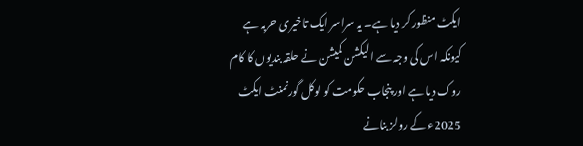ایکٹ منظور کر دیا ہے۔ یہ سراسر ایک تاخیری حربہ ہے کیونکہ اس کی وجہ سے الیکشن کمیشن نے حلقہ بندیوں کا کام روک دیا ہے اور پنجاب حکومت کو لوکل گورنمنٹ ایکٹ 2025ء کے رولز بنانے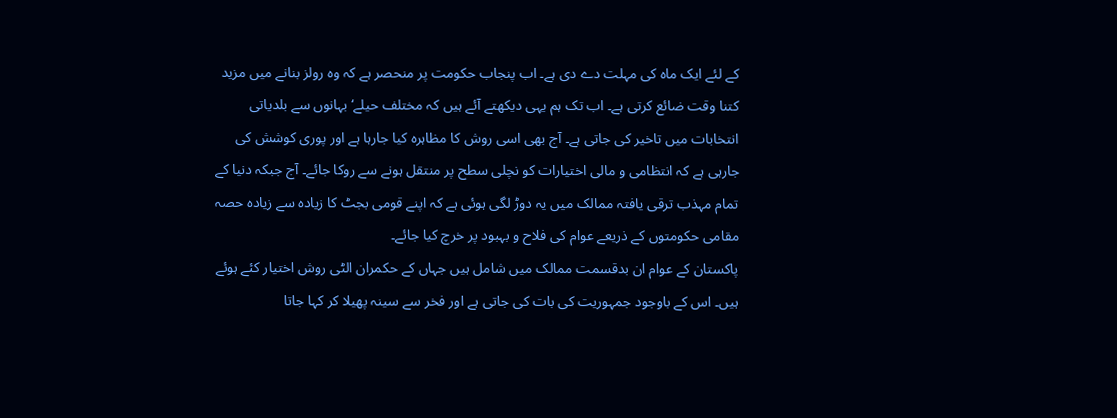کے لئے ایک ماہ کی مہلت دے دی ہے۔ اب پنجاب حکومت پر منحصر ہے کہ وہ رولز بنانے میں مزید کتنا وقت ضائع کرتی ہے۔ اب تک ہم یہی دیکھتے آئے ہیں کہ مختلف حیلے‘ بہانوں سے بلدیاتی انتخابات میں تاخیر کی جاتی ہے۔ آج بھی اسی روش کا مظاہرہ کیا جارہا ہے اور پوری کوشش کی جارہی ہے کہ انتظامی و مالی اختیارات کو نچلی سطح پر منتقل ہونے سے روکا جائے۔ آج جبکہ دنیا کے تمام مہذب ترقی یافتہ ممالک میں یہ دوڑ لگی ہوئی ہے کہ اپنے قومی بجٹ کا زیادہ سے زیادہ حصہ مقامی حکومتوں کے ذریعے عوام کی فلاح و بہبود پر خرچ کیا جائے۔
پاکستان کے عوام ان بدقسمت ممالک میں شامل ہیں جہاں کے حکمران الٹی روش اختیار کئے ہوئے ہیں۔ اس کے باوجود جمہوریت کی بات کی جاتی ہے اور فخر سے سینہ پھیلا کر کہا جاتا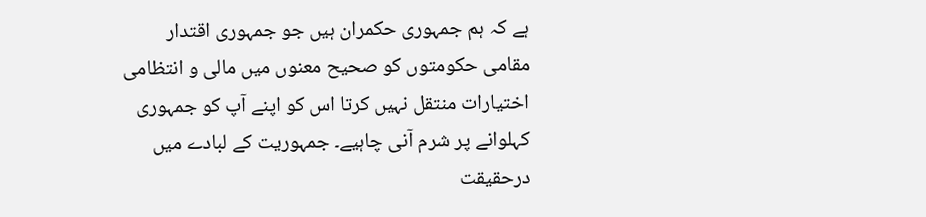ہے کہ ہم جمہوری حکمران ہیں جو جمہوری اقتدار مقامی حکومتوں کو صحیح معنوں میں مالی و انتظامی اختیارات منتقل نہیں کرتا اس کو اپنے آپ کو جمہوری کہلوانے پر شرم آنی چاہیے۔ جمہوریت کے لبادے میں درحقیقت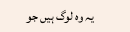یہ وہ لوگ ہیں جو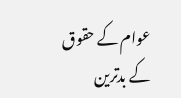عوام کے حقوق کے بدترین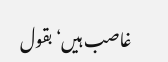غاصب ہیں‘ بقول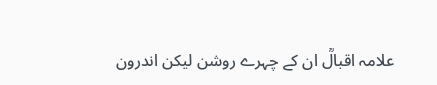علامہ اقبالؒ ان کے چہرے روشن لیکن اندرون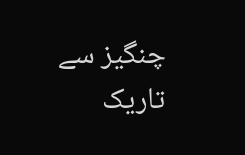چنگیز سے تاریک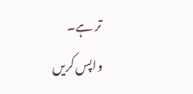تر ہے۔
واپس کریں